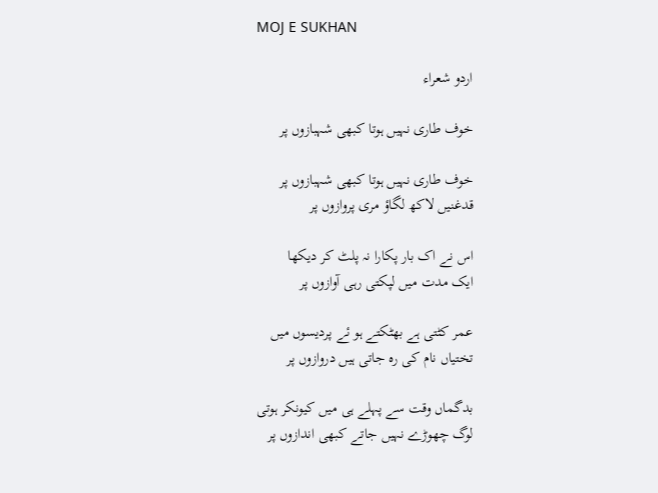MOJ E SUKHAN

اردو شعراء

خوف طاری نہیں ہوتا کبھی شہبازوں پر

خوف طاری نہیں ہوتا کبھی شہبازوں پر
قدغنیں لاکھ لگاؤ مری پروازوں پر

اس نے اک بار پکارا نہ پلٹ کر دیکھا
ایک مدت میں لپکتی رہی آوازوں پر

عمر کٹتی ہے بھٹکتے ہو ئے پردیسوں میں
تختیاں نام کی رہ جاتی ہیں دروازوں پر

بدگماں وقت سے پہلے ہی میں کیونکر ہوتی
لوگ چھوڑے نہیں جاتے کبھی اندازوں پر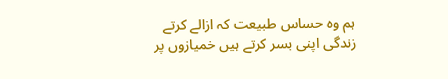ہم وہ حساس طبیعت کہ ازالے کرتے
زندگی اپنی بسر کرتے ہیں خمیازوں پر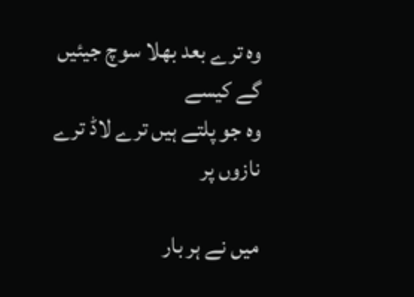وہ ترے بعد بھلا سوچ جیئیں گے کیسے
وہ جو پلتے ہیں ترے لاڈ ترے نازوں پر

میں نے ہر بار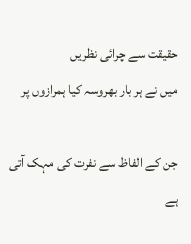حقیقت سے چرائی نظریں
میں نے ہر بار بھروسہ کیا ہمرازوں پر

جن کے الفاظ سے نفرت کی مہک آتی ہے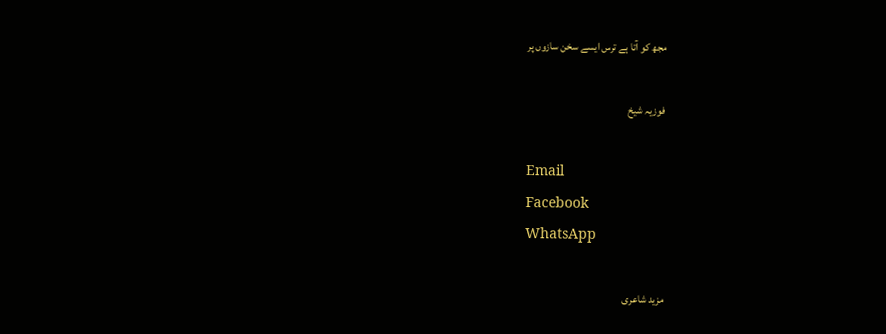مجھ کو آتا ہے ترس ایسے سخن سازوں پر

فوزیہ شیخ

Email
Facebook
WhatsApp

مزید شاعری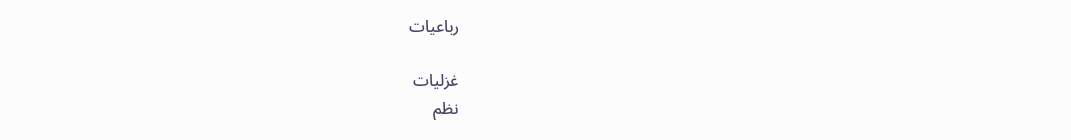رباعیات

غزلیات
نظم